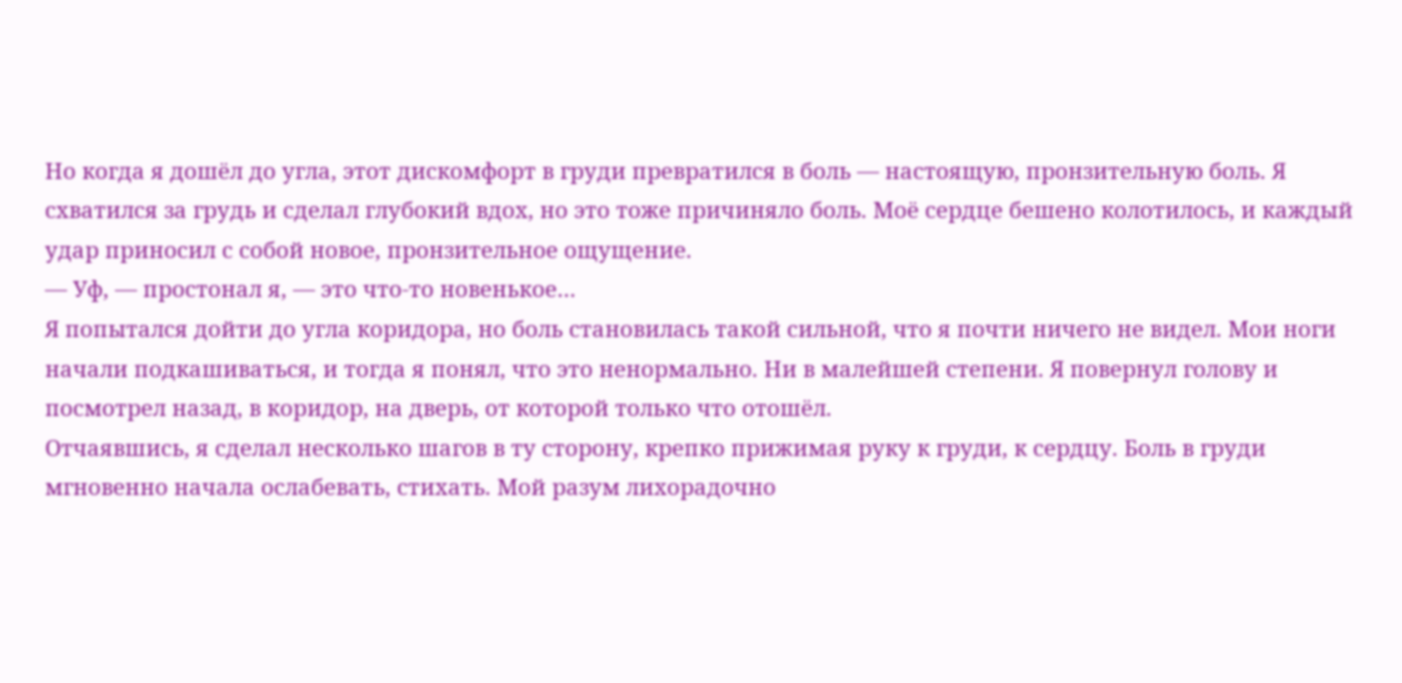Но когда я дошёл до угла, этот дискомфорт в груди превратился в боль — настоящую, пронзительную боль. Я схватился за грудь и сделал глубокий вдох, но это тоже причиняло боль. Моё сердце бешено колотилось, и каждый удар приносил с собой новое, пронзительное ощущение.
— Уф, — простонал я, — это что-то новенькое…
Я попытался дойти до угла коридора, но боль становилась такой сильной, что я почти ничего не видел. Мои ноги начали подкашиваться, и тогда я понял, что это ненормально. Ни в малейшей степени. Я повернул голову и посмотрел назад, в коридор, на дверь, от которой только что отошёл.
Отчаявшись, я сделал несколько шагов в ту сторону, крепко прижимая руку к груди, к сердцу. Боль в груди мгновенно начала ослабевать, стихать. Мой разум лихорадочно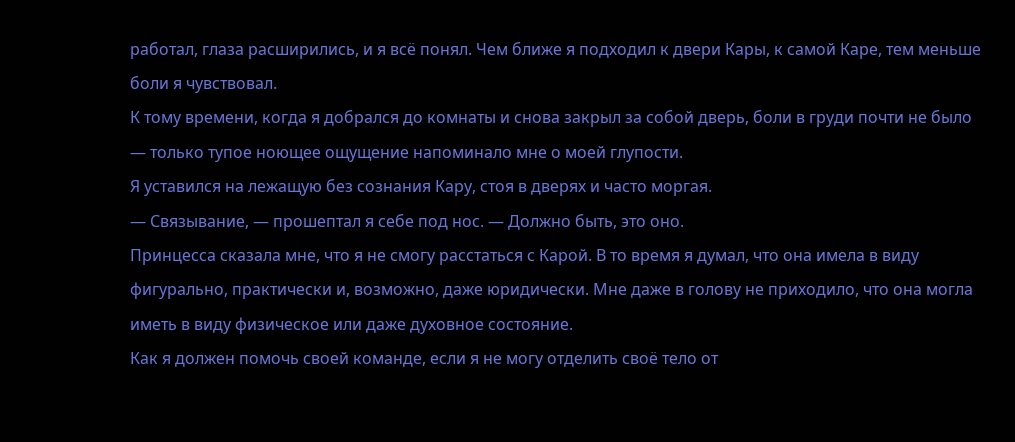работал, глаза расширились, и я всё понял. Чем ближе я подходил к двери Кары, к самой Каре, тем меньше боли я чувствовал.
К тому времени, когда я добрался до комнаты и снова закрыл за собой дверь, боли в груди почти не было — только тупое ноющее ощущение напоминало мне о моей глупости.
Я уставился на лежащую без сознания Кару, стоя в дверях и часто моргая.
— Связывание, — прошептал я себе под нос. — Должно быть, это оно.
Принцесса сказала мне, что я не смогу расстаться с Карой. В то время я думал, что она имела в виду фигурально, практически и, возможно, даже юридически. Мне даже в голову не приходило, что она могла иметь в виду физическое или даже духовное состояние.
Как я должен помочь своей команде, если я не могу отделить своё тело от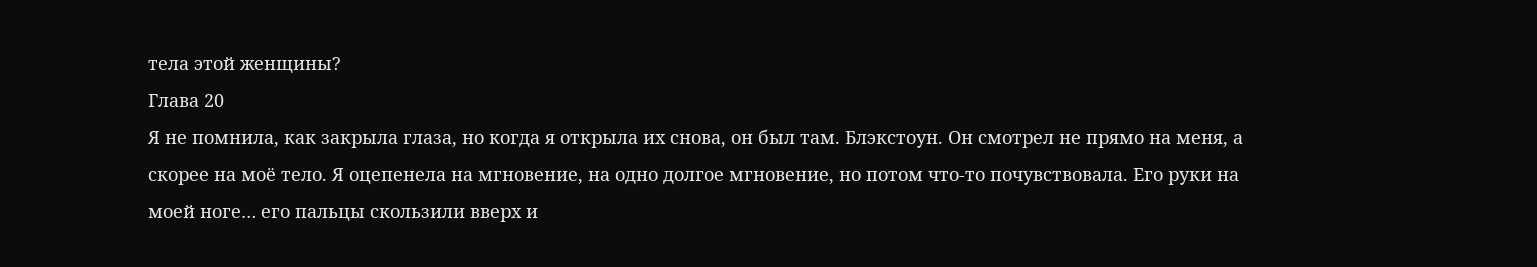тела этой женщины?
Глава 20
Я не помнила, как закрыла глаза, но когда я открыла их снова, он был там. Блэкстоун. Он смотрел не прямо на меня, а скорее на моё тело. Я оцепенела на мгновение, на одно долгое мгновение, но потом что-то почувствовала. Его руки на моей ноге… его пальцы скользили вверх и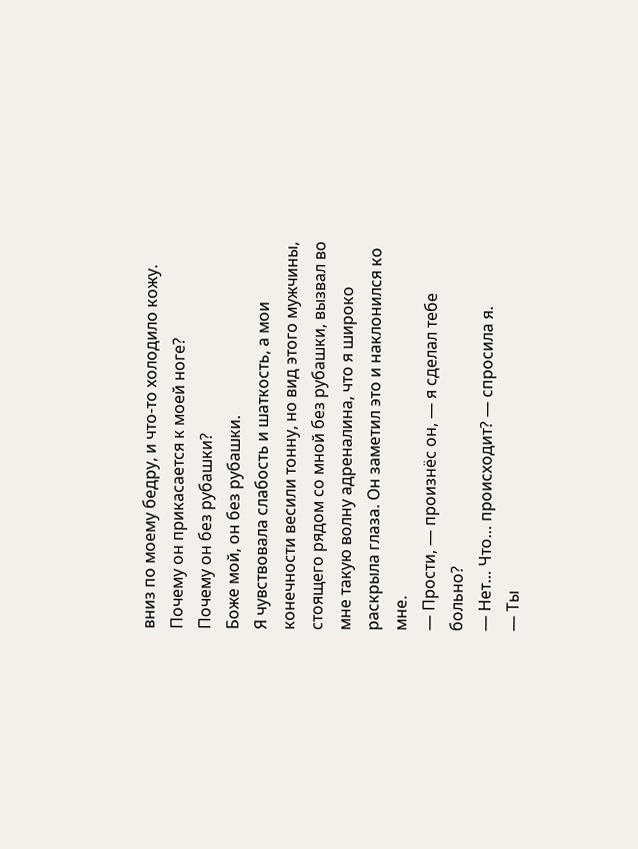вниз по моему бедру, и что-то холодило кожу.
Почему он прикасается к моей ноге?
Почему он без рубашки?
Боже мой, он без рубашки.
Я чувствовала слабость и шаткость, а мои конечности весили тонну, но вид этого мужчины, стоящего рядом со мной без рубашки, вызвал во мне такую волну адреналина, что я широко раскрыла глаза. Он заметил это и наклонился ко мне.
— Прости, — произнёс он, — я сделал тебе больно?
— Нет… Что… происходит? — спросила я.
— Ты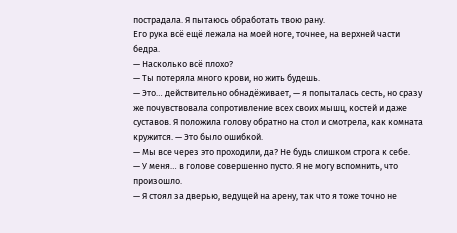пострадала. Я пытаюсь обработать твою рану.
Его рука всё ещё лежала на моей ноге, точнее, на верхней части бедра.
— Насколько всё плохо?
— Ты потеряла много крови, но жить будешь.
— Это… действительно обнадёживает, — я попыталась сесть, но сразу же почувствовала сопротивление всех своих мышц, костей и даже суставов. Я положила голову обратно на стол и смотрела, как комната кружится. — Это было ошибкой.
— Мы все через это проходили, да? Не будь слишком строга к себе.
— У меня… в голове совершенно пусто. Я не могу вспомнить, что произошло.
— Я стоял за дверью, ведущей на арену, так что я тоже точно не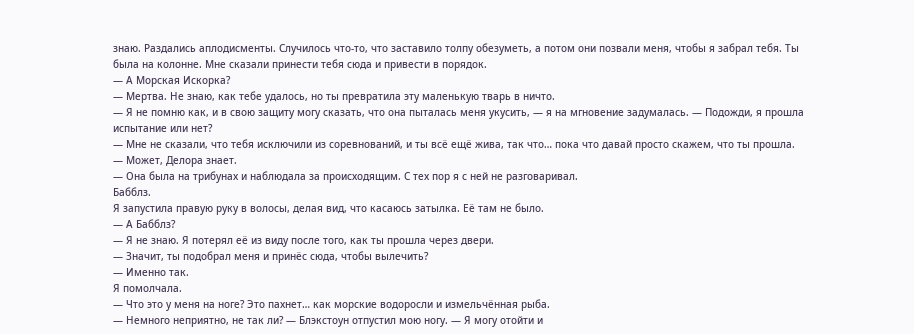знаю. Раздались аплодисменты. Случилось что-то, что заставило толпу обезуметь, а потом они позвали меня, чтобы я забрал тебя. Ты была на колонне. Мне сказали принести тебя сюда и привести в порядок.
— А Морская Искорка?
— Мертва. Не знаю, как тебе удалось, но ты превратила эту маленькую тварь в ничто.
— Я не помню как, и в свою защиту могу сказать, что она пыталась меня укусить, — я на мгновение задумалась. — Подожди, я прошла испытание или нет?
— Мне не сказали, что тебя исключили из соревнований, и ты всё ещё жива, так что… пока что давай просто скажем, что ты прошла.
— Может, Делора знает.
— Она была на трибунах и наблюдала за происходящим. С тех пор я с ней не разговаривал.
Бабблз.
Я запустила правую руку в волосы, делая вид, что касаюсь затылка. Её там не было.
— А Бабблз?
— Я не знаю. Я потерял её из виду после того, как ты прошла через двери.
— Значит, ты подобрал меня и принёс сюда, чтобы вылечить?
— Именно так.
Я помолчала.
— Что это у меня на ноге? Это пахнет… как морские водоросли и измельчённая рыба.
— Немного неприятно, не так ли? — Блэкстоун отпустил мою ногу. — Я могу отойти и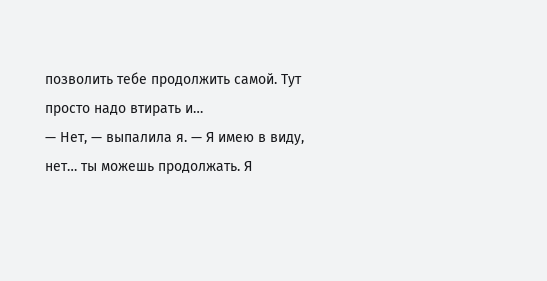позволить тебе продолжить самой. Тут просто надо втирать и…
— Нет, — выпалила я. — Я имею в виду, нет… ты можешь продолжать. Я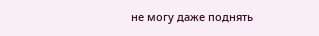не могу даже поднять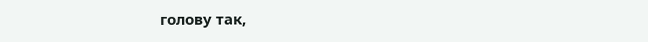голову так,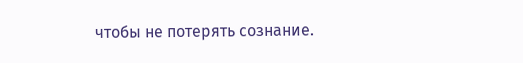чтобы не потерять сознание.